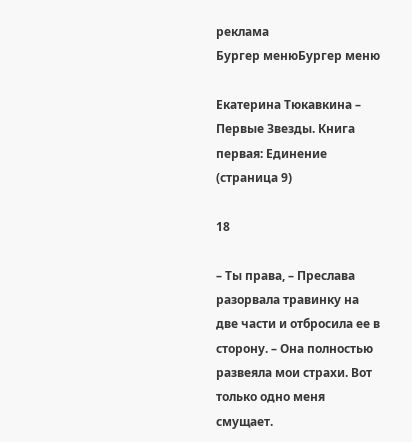реклама
Бургер менюБургер меню

Екатерина Тюкавкина – Первые Звезды. Книга первая: Единение (страница 9)

18

– Ты права, – Преслава разорвала травинку на две части и отбросила ее в сторону. – Она полностью развеяла мои страхи. Вот только одно меня смущает.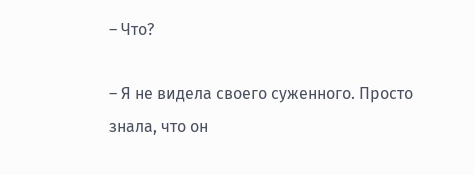– Что?

– Я не видела своего суженного. Просто знала, что он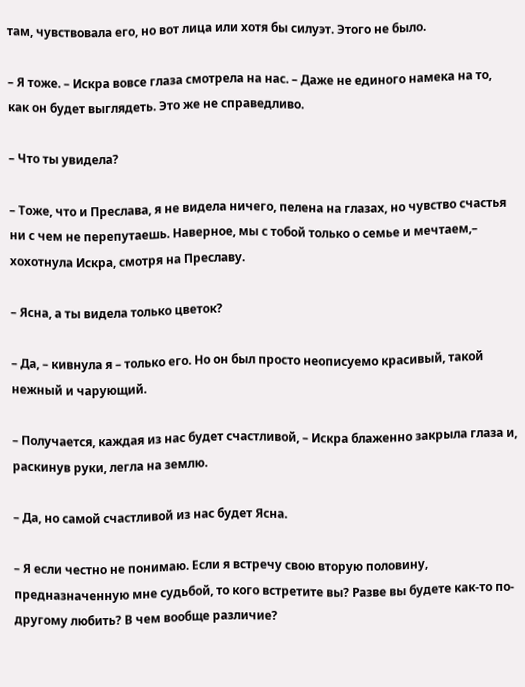там, чувствовала его, но вот лица или хотя бы силуэт. Этого не было.

– Я тоже. – Искра вовсе глаза смотрела на нас. – Даже не единого намека на то, как он будет выглядеть. Это же не справедливо.

– Что ты увидела?

– Тоже, что и Преслава, я не видела ничего, пелена на глазах, но чувство счастья ни с чем не перепутаешь. Наверное, мы с тобой только о семье и мечтаем,– хохотнула Искра, смотря на Преславу.

– Ясна, а ты видела только цветок?

– Да, – кивнула я – только его. Но он был просто неописуемо красивый, такой нежный и чарующий.

– Получается, каждая из нас будет счастливой, – Искра блаженно закрыла глаза и, раскинув руки, легла на землю.

– Да, но самой счастливой из нас будет Ясна.

– Я если честно не понимаю. Если я встречу свою вторую половину, предназначенную мне судьбой, то кого встретите вы? Разве вы будете как-то по-другому любить? В чем вообще различие?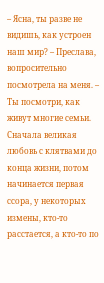– Ясна, ты разве не видишь, как устроен наш мир? – Преслава, вопросительно посмотрела на меня. – Ты посмотри, как живут многие семьи. Сначала великая любовь с клятвами до конца жизни, потом начинается первая ссора, у некоторых измены, кто-то расстается, а кто-то по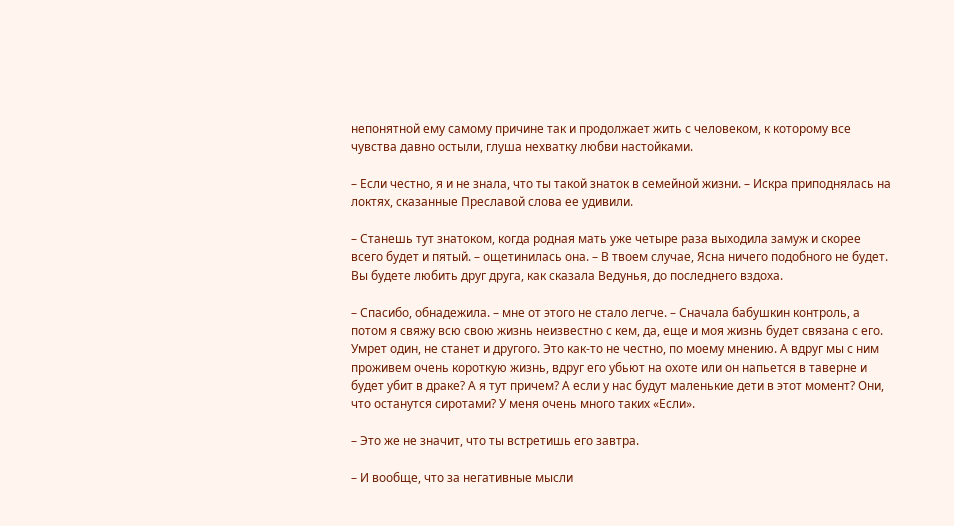непонятной ему самому причине так и продолжает жить с человеком, к которому все чувства давно остыли, глуша нехватку любви настойками.

– Если честно, я и не знала, что ты такой знаток в семейной жизни. – Искра приподнялась на локтях, сказанные Преславой слова ее удивили.

– Станешь тут знатоком, когда родная мать уже четыре раза выходила замуж и скорее всего будет и пятый. – ощетинилась она. – В твоем случае, Ясна ничего подобного не будет. Вы будете любить друг друга, как сказала Ведунья, до последнего вздоха.

– Спасибо, обнадежила. – мне от этого не стало легче. – Сначала бабушкин контроль, а потом я свяжу всю свою жизнь неизвестно с кем, да, еще и моя жизнь будет связана с его. Умрет один, не станет и другого. Это как-то не честно, по моему мнению. А вдруг мы с ним проживем очень короткую жизнь, вдруг его убьют на охоте или он напьется в таверне и будет убит в драке? А я тут причем? А если у нас будут маленькие дети в этот момент? Они, что останутся сиротами? У меня очень много таких «Если».

– Это же не значит, что ты встретишь его завтра.

– И вообще, что за негативные мысли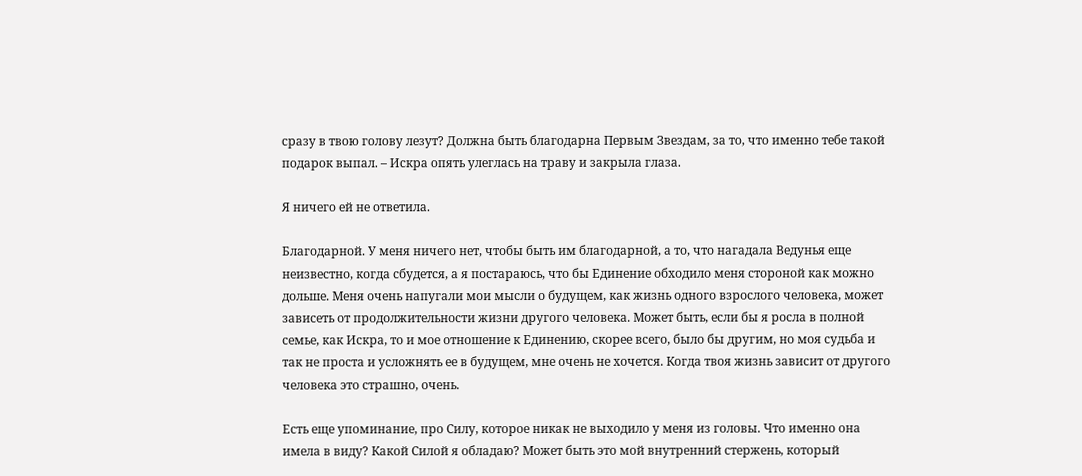сразу в твою голову лезут? Должна быть благодарна Первым Звездам, за то, что именно тебе такой подарок выпал. – Искра опять улеглась на траву и закрыла глаза.

Я ничего ей не ответила.

Благодарной. У меня ничего нет, чтобы быть им благодарной, а то, что нагадала Ведунья еще неизвестно, когда сбудется, а я постараюсь, что бы Единение обходило меня стороной как можно дольше. Меня очень напугали мои мысли о будущем, как жизнь одного взрослого человека, может зависеть от продолжительности жизни другого человека. Может быть, если бы я росла в полной семье, как Искра, то и мое отношение к Единению, скорее всего, было бы другим, но моя судьба и так не проста и усложнять ее в будущем, мне очень не хочется. Когда твоя жизнь зависит от другого человека это страшно, очень.

Есть еще упоминание, про Силу, которое никак не выходило у меня из головы. Что именно она имела в виду? Какой Силой я обладаю? Может быть это мой внутренний стержень, который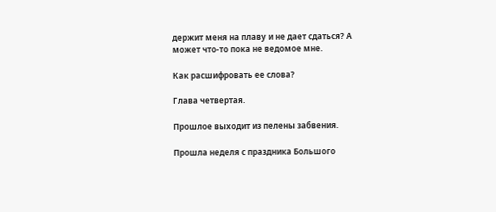держит меня на плаву и не дает сдаться? А может что-то пока не ведомое мне.

Как расшифровать ее слова?

Глава четвертая.

Прошлое выходит из пелены забвения.

Прошла неделя с праздника Большого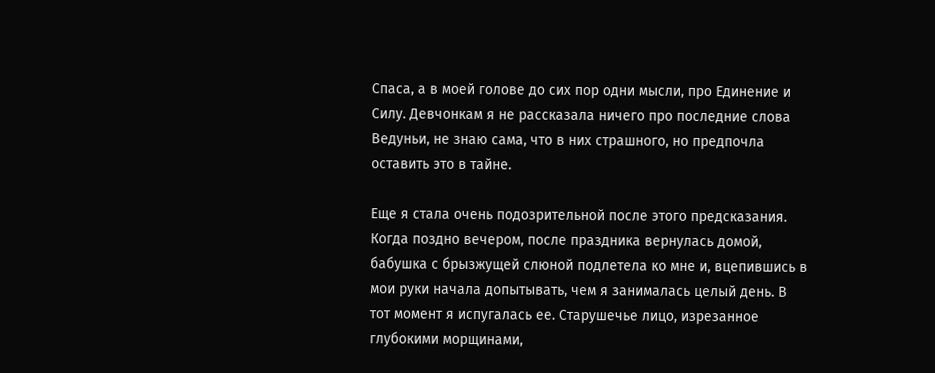Спаса, а в моей голове до сих пор одни мысли, про Единение и Силу. Девчонкам я не рассказала ничего про последние слова Ведуньи, не знаю сама, что в них страшного, но предпочла оставить это в тайне.

Еще я стала очень подозрительной после этого предсказания. Когда поздно вечером, после праздника вернулась домой, бабушка с брызжущей слюной подлетела ко мне и, вцепившись в мои руки начала допытывать, чем я занималась целый день. В тот момент я испугалась ее. Старушечье лицо, изрезанное глубокими морщинами,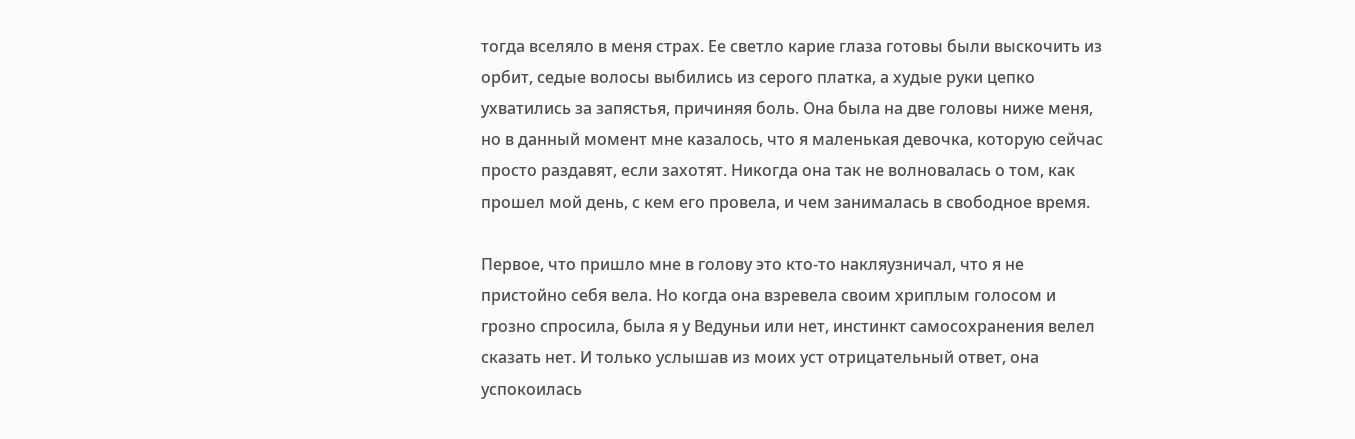тогда вселяло в меня страх. Ее светло карие глаза готовы были выскочить из орбит, седые волосы выбились из серого платка, а худые руки цепко ухватились за запястья, причиняя боль. Она была на две головы ниже меня, но в данный момент мне казалось, что я маленькая девочка, которую сейчас просто раздавят, если захотят. Никогда она так не волновалась о том, как прошел мой день, с кем его провела, и чем занималась в свободное время.

Первое, что пришло мне в голову это кто-то накляузничал, что я не пристойно себя вела. Но когда она взревела своим хриплым голосом и грозно спросила, была я у Ведуньи или нет, инстинкт самосохранения велел сказать нет. И только услышав из моих уст отрицательный ответ, она успокоилась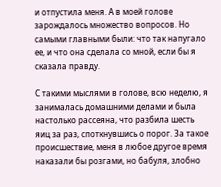и отпустила меня. А в моей голове зарождалось множество вопросов. Но самыми главными были: что так напугало ее, и что она сделала со мной, если бы я сказала правду.

С такими мыслями в голове, всю неделю, я занималась домашними делами и была настолько рассеяна, что разбила шесть яиц за раз, споткнувшись о порог. За такое происшествие, меня в любое другое время наказали бы розгами, но бабуля, злобно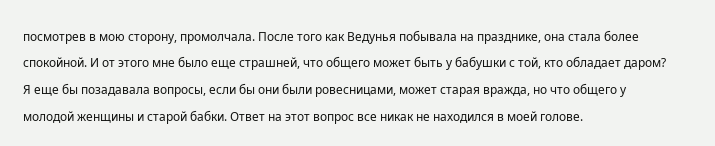посмотрев в мою сторону, промолчала. После того как Ведунья побывала на празднике, она стала более спокойной. И от этого мне было еще страшней, что общего может быть у бабушки с той, кто обладает даром? Я еще бы позадавала вопросы, если бы они были ровесницами, может старая вражда, но что общего у молодой женщины и старой бабки. Ответ на этот вопрос все никак не находился в моей голове.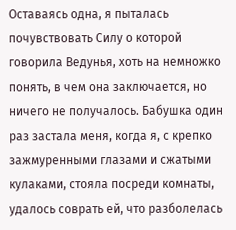Оставаясь одна, я пыталась почувствовать Силу о которой говорила Ведунья, хоть на немножко понять, в чем она заключается, но ничего не получалось. Бабушка один раз застала меня, когда я, с крепко зажмуренными глазами и сжатыми кулаками, стояла посреди комнаты, удалось соврать ей, что разболелась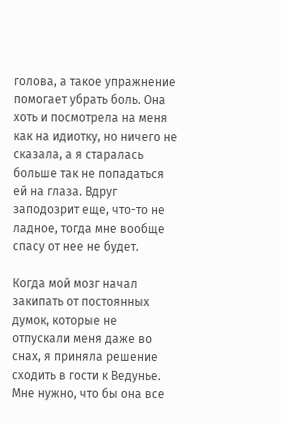голова, а такое упражнение помогает убрать боль. Она хоть и посмотрела на меня как на идиотку, но ничего не сказала, а я старалась больше так не попадаться ей на глаза. Вдруг заподозрит еще, что-то не ладное, тогда мне вообще спасу от нее не будет.

Когда мой мозг начал закипать от постоянных думок, которые не отпускали меня даже во снах, я приняла решение сходить в гости к Ведунье. Мне нужно, что бы она все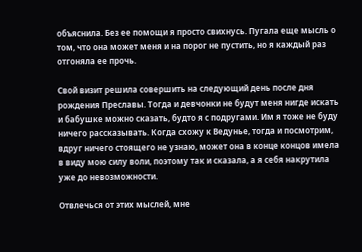объяснила. Без ее помощи я просто свихнусь. Пугала еще мысль о том, что она может меня и на порог не пустить, но я каждый раз отгоняла ее прочь.

Свой визит решила совершить на следующий день после дня рождения Преславы. Тогда и девчонки не будут меня нигде искать и бабушке можно сказать, будто я с подругами. Им я тоже не буду ничего рассказывать. Когда схожу к Ведунье, тогда и посмотрим, вдруг ничего стоящего не узнаю, может она в конце концов имела в виду мою силу воли, поэтому так и сказала, а я себя накрутила уже до невозможности.

Отвлечься от этих мыслей, мне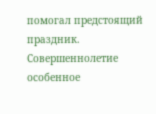помогал предстоящий праздник. Совершеннолетие особенное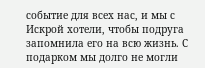событие для всех нас, и мы с Искрой хотели, чтобы подруга запомнила его на всю жизнь. С подарком мы долго не могли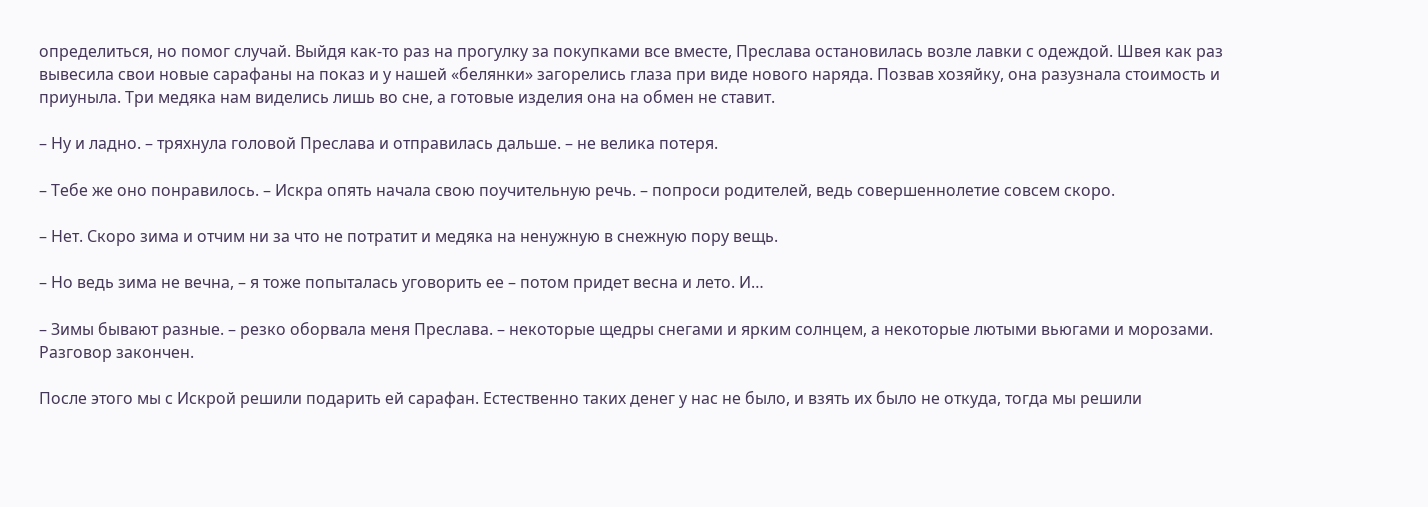определиться, но помог случай. Выйдя как-то раз на прогулку за покупками все вместе, Преслава остановилась возле лавки с одеждой. Швея как раз вывесила свои новые сарафаны на показ и у нашей «белянки» загорелись глаза при виде нового наряда. Позвав хозяйку, она разузнала стоимость и приуныла. Три медяка нам виделись лишь во сне, а готовые изделия она на обмен не ставит.

– Ну и ладно. – тряхнула головой Преслава и отправилась дальше. – не велика потеря.

– Тебе же оно понравилось. – Искра опять начала свою поучительную речь. – попроси родителей, ведь совершеннолетие совсем скоро.

– Нет. Скоро зима и отчим ни за что не потратит и медяка на ненужную в снежную пору вещь.

– Но ведь зима не вечна, – я тоже попыталась уговорить ее – потом придет весна и лето. И…

– Зимы бывают разные. – резко оборвала меня Преслава. – некоторые щедры снегами и ярким солнцем, а некоторые лютыми вьюгами и морозами. Разговор закончен.

После этого мы с Искрой решили подарить ей сарафан. Естественно таких денег у нас не было, и взять их было не откуда, тогда мы решили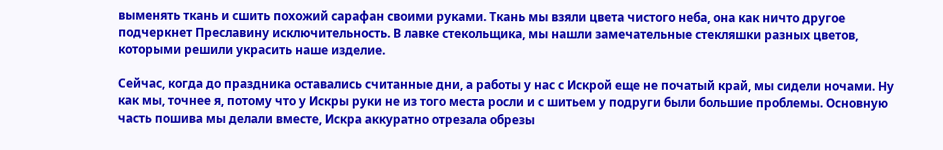выменять ткань и сшить похожий сарафан своими руками. Ткань мы взяли цвета чистого неба, она как ничто другое подчеркнет Преславину исключительность. В лавке стекольщика, мы нашли замечательные стекляшки разных цветов, которыми решили украсить наше изделие.

Сейчас, когда до праздника оставались считанные дни, а работы у нас с Искрой еще не початый край, мы сидели ночами. Ну как мы, точнее я, потому что у Искры руки не из того места росли и с шитьем у подруги были большие проблемы. Основную часть пошива мы делали вместе, Искра аккуратно отрезала обрезы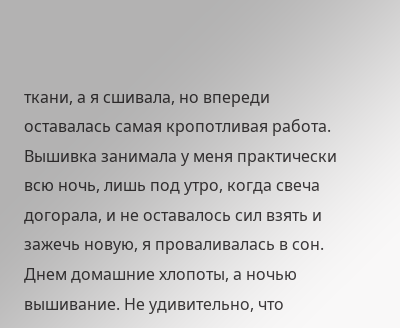ткани, а я сшивала, но впереди оставалась самая кропотливая работа. Вышивка занимала у меня практически всю ночь, лишь под утро, когда свеча догорала, и не оставалось сил взять и зажечь новую, я проваливалась в сон. Днем домашние хлопоты, а ночью вышивание. Не удивительно, что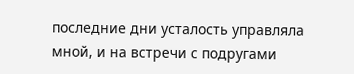последние дни усталость управляла мной, и на встречи с подругами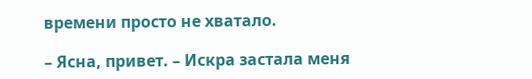времени просто не хватало.

– Ясна, привет. – Искра застала меня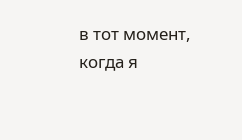в тот момент, когда я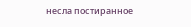несла постиранное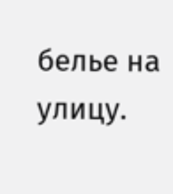белье на улицу.